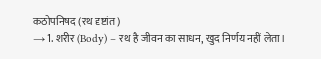कठोपनिषद (रथ दृष्टांत)
→ 1. शरीर (Body) – रथ है जीवन का साधन, खुद निर्णय नहीं लेता।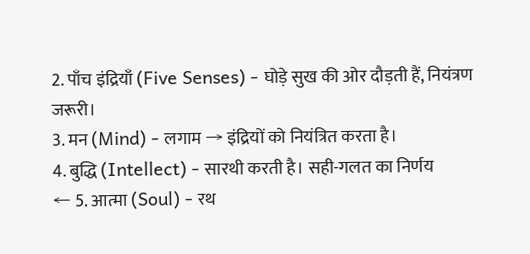2. पाँच इंद्रियाँ (Five Senses) - घोड़े सुख की ओर दौड़ती हैं, नियंत्रण जरूरी।
3. मन (Mind) - लगाम → इंद्रियों को नियंत्रित करता है।
4. बुद्धि (Intellect) - सारथी करती है। सही-गलत का निर्णय
← 5. आत्मा (Soul) - रथ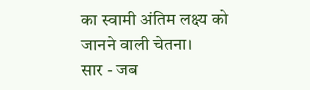का स्वामी अंतिम लक्ष्य को जानने वाली चेतना।
सार - जब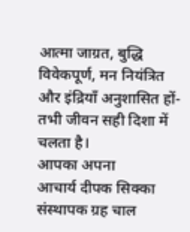आत्मा जाग्रत, बुद्धि विवेकपूर्ण, मन नियंत्रित और इंद्रियाँ अनुशासित हों- तभी जीवन सही दिशा में चलता है।
आपका अपना
आचार्य दीपक सिक्का
संस्थापक ग्रह चाल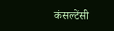कंसल्टेंसी